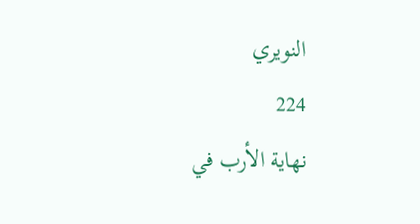النويري
224
نهاية الأرب في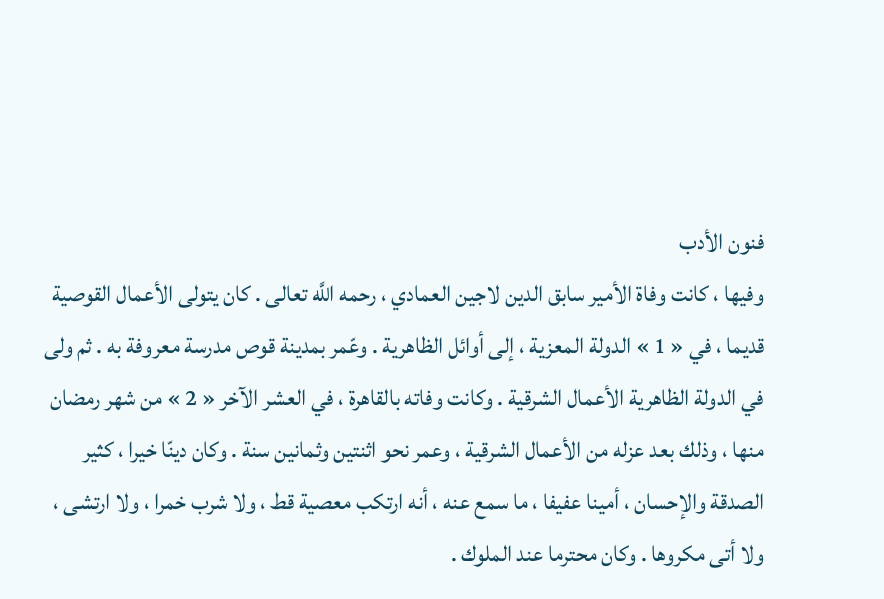فنون الأدب
وفيها ، كانت وفاة الأمير سابق الدين لاجين العمادي ، رحمه اللَّه تعالى . كان يتولى الأعمال القوصية قديما ، في « 1 » الدولة المعزية ، إلى أوائل الظاهرية . وعّمر بمدينة قوص مدرسة معروفة به . ثم ولى في الدولة الظاهرية الأعمال الشرقية . وكانت وفاته بالقاهرة ، في العشر الآخر « 2 » من شهر رمضان منها ، وذلك بعد عزله من الأعمال الشرقية ، وعمر نحو اثنتين وثمانين سنة . وكان دينّا خيرا ، كثير الصدقة والإحسان ، أمينا عفيفا ، ما سمع عنه ، أنه ارتكب معصية قط ، ولا شرب خمرا ، ولا ارتشى ، ولا أتى مكروها . وكان محترما عند الملوك .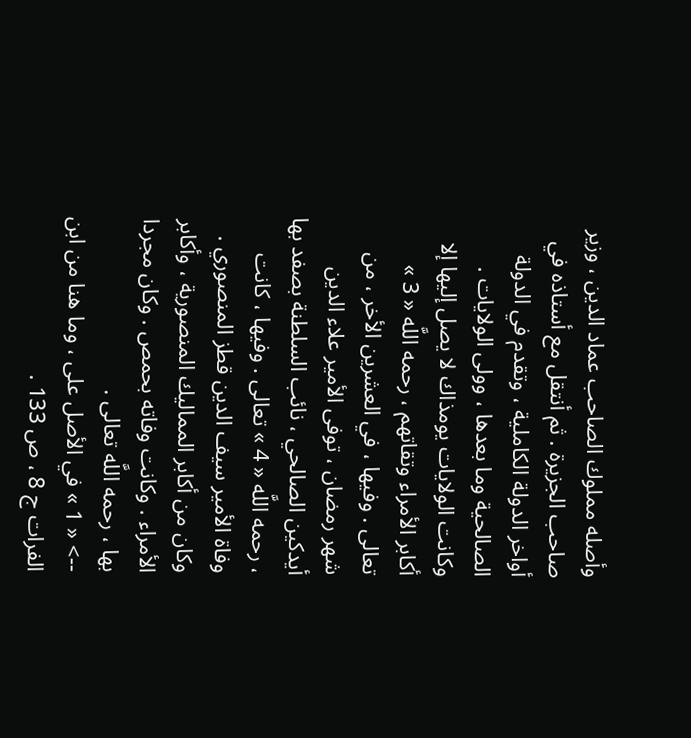وأصله مملوك الصاحب عماد الدين ، وزير صاحب الجزيرة . ثم أنتقل مع أستاذه في أواخر الدولة الكاملية ، وتقدم في الدولة الصالحية وما بعدها ، وولى الولايات . وكانت الولايات يومذاك لا يصل إليها إلا أكابر الأمراء وتقاتهم ، رحمه اللَّه « 3 » تعالى . وفيها ، في العشرين الأخر ، من شهر رمضان ، توفى الأمير علاء الدين أيدكين الصالحي ، نائب السلطنة بصفد بها ، رحمه اللَّه « 4 » تعالى . وفيها ، كانت وفاة الأمير سيف الدين قطز المنصوري . وكان من أكابر المماليك المنصورية ، وأكابر الأمراء . وكانت وفاته بحمص . وكان مجردا بها ، رحمه اللَّه تعالى .
--> « 1 » في الأصل على ، وما هنا من ابن الفرات ج 8 ، ص 133 .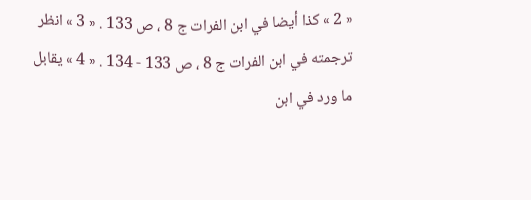« 2 » كذا أيضا في ابن الفرات ج 8 ، ص 133 . « 3 » انظر ترجمته في ابن الفرات ج 8 ، ص 133 - 134 . « 4 » يقابل ما ورد في ابن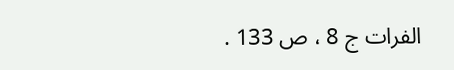الفرات ج 8 ، ص 133 .